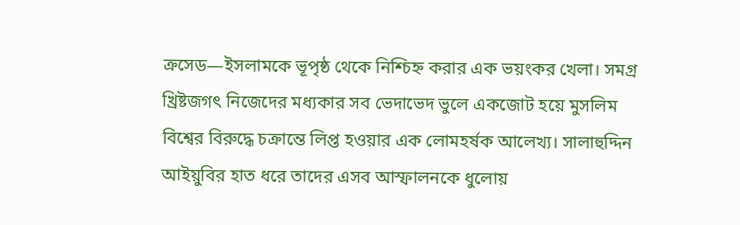ক্রসেড—ইসলামকে ভূপৃষ্ঠ থেকে নিশ্চিহ্ন করার এক ভয়ংকর খেলা। সমগ্র খ্রিষ্টজগৎ নিজেদের মধ্যকার সব ভেদাভেদ ভুলে একজোট হয়ে মুসলিম বিশ্বের বিরুদ্ধে চক্রান্তে লিপ্ত হওয়ার এক লোমহর্ষক আলেখ্য। সালাহুদ্দিন আইয়ুবির হাত ধরে তাদের এসব আস্ফালনকে ধুলোয়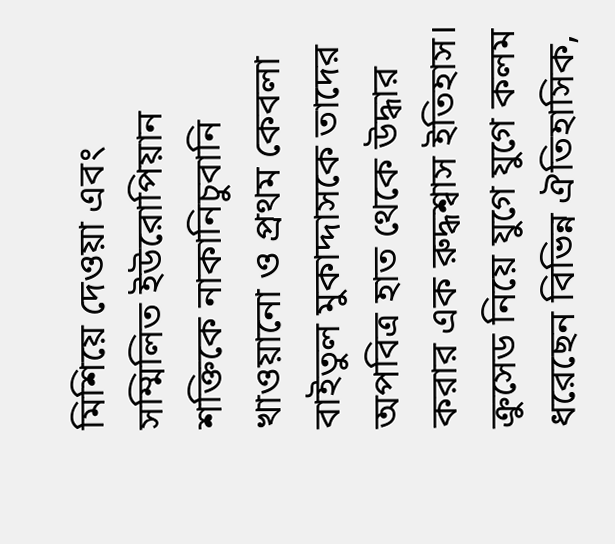মিশিয়ে দেওয়া এবং সম্মিলিত ইউরোপিয়ান শক্তিকে নাকানিচুবানি খাওয়ানো ও প্রথম কেবলা বাইতুল মুকাদ্দাসকে তাদের অপবিত্র হাত থেকে উদ্ধার করার এক রুদ্ধশ্বাস ইতিহাস। ক্রুসেড নিয়ে যুগে যুগে কলম ধরেছেন বিভিন্ন ঐতিহাসিক,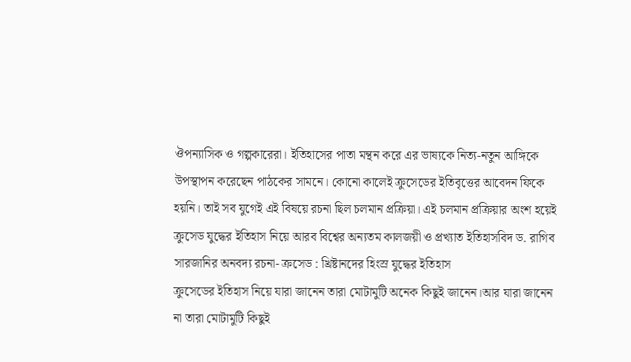ঔপন্যাসিক ও গল্পকারেরা। ইতিহাসের পাতা মন্থন করে এর ভাষ্যকে নিত্য-নতুন আঙ্গিকে উপস্থাপন করেছেন পাঠকের সামনে। কোনো কালেই ক্রুসেডের ইতিবৃত্তের আবেদন ফিকে হয়নি। তাই সব যুগেই এই বিষয়ে রচনা ছিল চলমান প্রক্রিয়া। এই চলমান প্রক্রিয়ার অংশ হয়েই ক্রুসেড যুদ্ধের ইতিহাস নিয়ে আরব বিশ্বের অন্যতম কালজয়ী ও প্রখ্যাত ইতিহাসবিদ ড. রাগিব সারজানির অনবদ্য রচনা- ক্রসেড : খ্রিষ্টানদের হিংস্র যুদ্ধের ইতিহাস
ক্রুসেডের ইতিহাস নিয়ে যারা জানেন তারা মোটামুটি অনেক কিছুই জানেন।আর যারা জানেন না তারা মোটামুটি কিছুই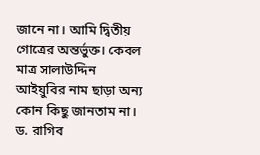জানে না। আমি দ্বিতীয় গোত্রের অন্তর্ভুক্ত। কেবল মাত্র সালাউদ্দিন আইয়ুবির নাম ছাড়া অন্য কোন কিছু জানতাম না। ড. রাগিব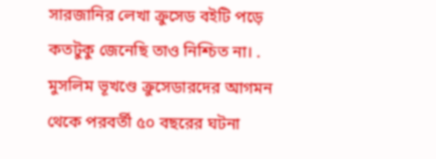সারজানির লেখা ক্রুসেড বইটি পড়ে কতটুকু জেনেছি তাও নিশ্চিত না। . মুসলিম ভূখণ্ডে ক্রুসেডারদের আগমন থেকে পরবর্তী ৫০ বছরের ঘটনা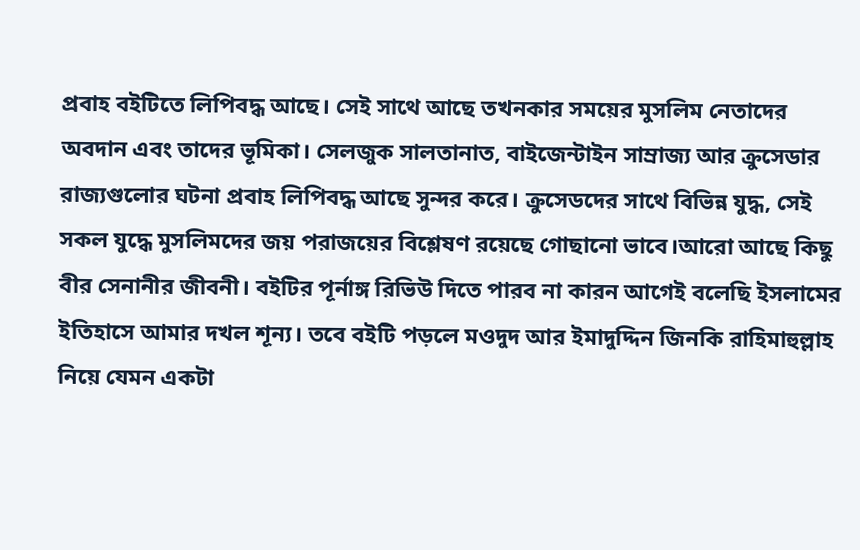প্রবাহ বইটিতে লিপিবদ্ধ আছে। সেই সাথে আছে তখনকার সময়ের মুসলিম নেতাদের অবদান এবং তাদের ভূমিকা। সেলজুক সালতানাত, বাইজেন্টাইন সাম্রাজ্য আর ক্রুসেডার রাজ্যগুলোর ঘটনা প্রবাহ লিপিবদ্ধ আছে সুন্দর করে। ক্রুসেডদের সাথে বিভিন্ন যুদ্ধ, সেই সকল যুদ্ধে মুসলিমদের জয় পরাজয়ের বিশ্লেষণ রয়েছে গোছানো ভাবে।আরো আছে কিছু বীর সেনানীর জীবনী। বইটির পূর্নাঙ্গ রিভিউ দিতে পারব না কারন আগেই বলেছি ইসলামের ইতিহাসে আমার দখল শূন্য। তবে বইটি পড়লে মওদুদ আর ইমাদুদ্দিন জিনকি রাহিমাহুল্লাহ নিয়ে যেমন একটা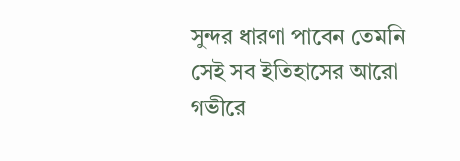সুন্দর ধারণা পাবেন তেমনি সেই সব ইতিহাসের আরো গভীরে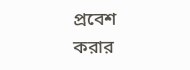প্রবেশ করার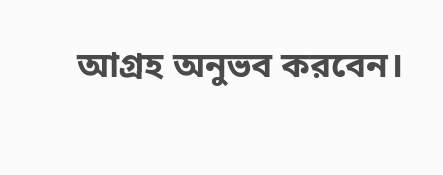আগ্রহ অনুভব করবেন।